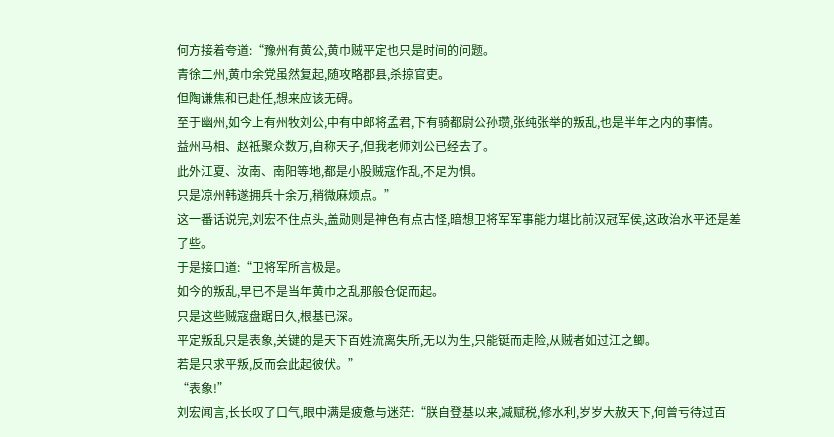何方接着夸道:“豫州有黄公,黄巾贼平定也只是时间的问题。
青徐二州,黄巾余党虽然复起,随攻略郡县,杀掠官吏。
但陶谦焦和已赴任,想来应该无碍。
至于幽州,如今上有州牧刘公,中有中郎将孟君,下有骑都尉公孙瓒,张纯张举的叛乱,也是半年之内的事情。
益州马相、赵祗聚众数万,自称天子,但我老师刘公已经去了。
此外江夏、汝南、南阳等地,都是小股贼寇作乱,不足为惧。
只是凉州韩遂拥兵十余万,稍微麻烦点。”
这一番话说完,刘宏不住点头,盖勋则是神色有点古怪,暗想卫将军军事能力堪比前汉冠军侯,这政治水平还是差了些。
于是接口道:“卫将军所言极是。
如今的叛乱,早已不是当年黄巾之乱那般仓促而起。
只是这些贼寇盘踞日久,根基已深。
平定叛乱只是表象,关键的是天下百姓流离失所,无以为生,只能铤而走险,从贼者如过江之鲫。
若是只求平叛,反而会此起彼伏。”
“表象!”
刘宏闻言,长长叹了口气,眼中满是疲惫与迷茫:“朕自登基以来,减赋税,修水利,岁岁大赦天下,何曾亏待过百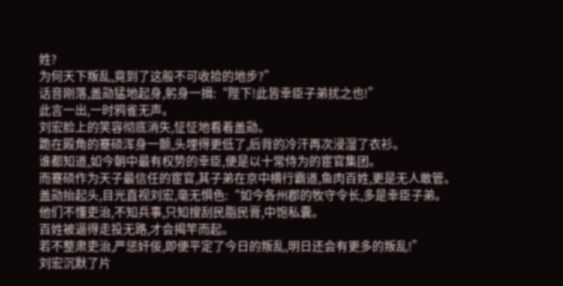姓?
为何天下叛乱,竟到了这般不可收拾的地步?”
话音刚落,盖勋猛地起身,躬身一揖:“陛下!此皆幸臣子弟扰之也!”
此言一出,一时鸦雀无声。
刘宏脸上的笑容彻底消失,怔怔地看着盖勋。
跪在殿角的蹇硕浑身一颤,头埋得更低了,后背的冷汗再次浸湿了衣衫。
谁都知道,如今朝中最有权势的幸臣,便是以十常侍为的宦官集团。
而蹇硕作为天子最信任的宦官,其子弟在京中横行霸道,鱼肉百姓,更是无人敢管。
盖勋抬起头,目光直视刘宏,毫无惧色:“如今各州郡的牧守令长,多是幸臣子弟。
他们不懂吏治,不知兵事,只知搜刮民脂民膏,中饱私囊。
百姓被逼得走投无路,才会揭竿而起。
若不整肃吏治,严惩奸佞,即便平定了今日的叛乱,明日还会有更多的叛乱!”
刘宏沉默了片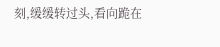刻,缓缓转过头,看向跪在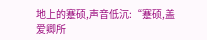地上的蹇硕,声音低沉:“蹇硕,盖爱卿所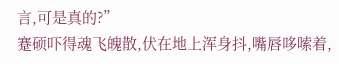言,可是真的?”
蹇硕吓得魂飞魄散,伏在地上浑身抖,嘴唇哆嗦着,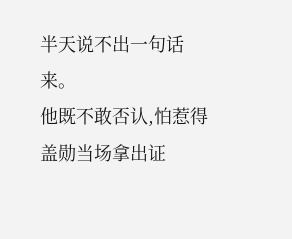半天说不出一句话来。
他既不敢否认,怕惹得盖勋当场拿出证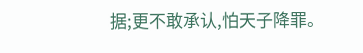据;更不敢承认,怕天子降罪。